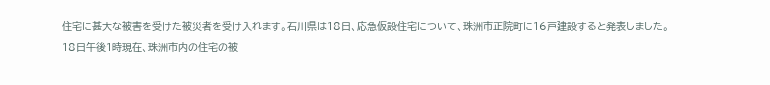住宅に甚大な被害を受けた被災者を受け入れます。石川県は18日、応急仮設住宅について、珠洲市正院町に16戸建設すると発表しました。
18日午後1時現在、珠洲市内の住宅の被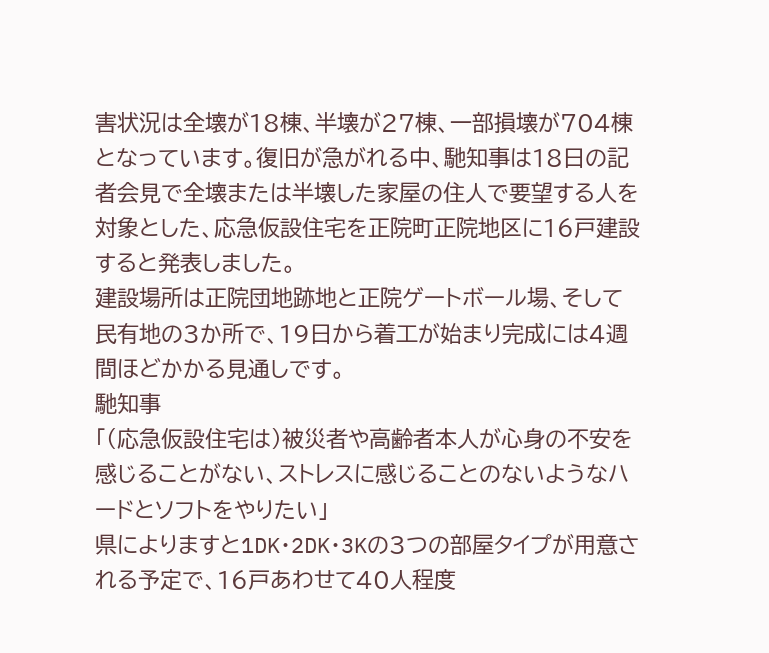害状況は全壊が18棟、半壊が27棟、一部損壊が704棟となっています。復旧が急がれる中、馳知事は18日の記者会見で全壊または半壊した家屋の住人で要望する人を対象とした、応急仮設住宅を正院町正院地区に16戸建設すると発表しました。
建設場所は正院団地跡地と正院ゲートボール場、そして民有地の3か所で、19日から着工が始まり完成には4週間ほどかかる見通しです。
馳知事
「(応急仮設住宅は)被災者や高齢者本人が心身の不安を感じることがない、ストレスに感じることのないようなハードとソフトをやりたい」
県によりますと1DK・2DK・3Kの3つの部屋タイプが用意される予定で、16戸あわせて40人程度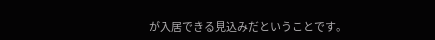が入居できる見込みだということです。